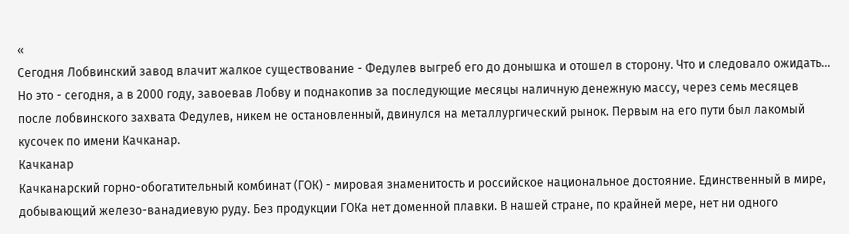«
Сегодня Лобвинский завод влачит жалкое существование - Федулев выгреб его до донышка и отошел в сторону. Что и следовало ожидать… Но это - сегодня, а в 2000 году, завоевав Лобву и поднакопив за последующие месяцы наличную денежную массу, через семь месяцев после лобвинского захвата Федулев, никем не остановленный, двинулся на металлургический рынок. Первым на его пути был лакомый кусочек по имени Качканар.
Качканар
Качканарский горно-обогатительный комбинат (ГОК) - мировая знаменитость и российское национальное достояние. Единственный в мире, добывающий железо-ванадиевую руду. Без продукции ГОКа нет доменной плавки. В нашей стране, по крайней мере, нет ни одного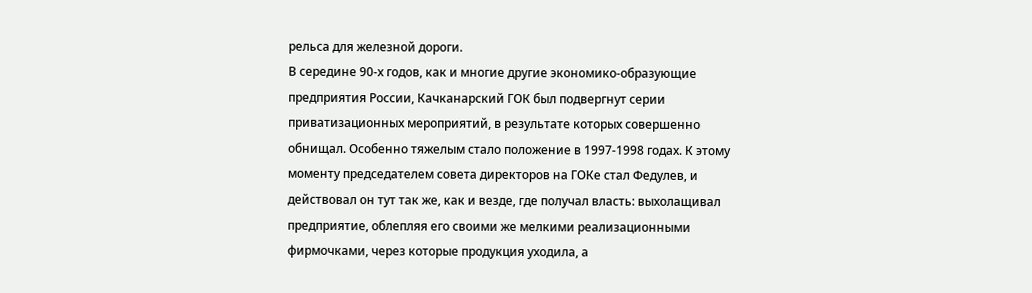рельса для железной дороги.
В середине 90-х годов, как и многие другие экономико-образующие предприятия России, Качканарский ГОК был подвергнут серии приватизационных мероприятий, в результате которых совершенно обнищал. Особенно тяжелым стало положение в 1997-1998 годах. К этому моменту председателем совета директоров на ГОКе стал Федулев, и действовал он тут так же, как и везде, где получал власть: выхолащивал предприятие, облепляя его своими же мелкими реализационными фирмочками, через которые продукция уходила, а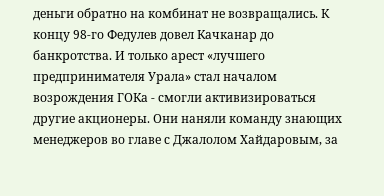деньги обратно на комбинат не возвращались. К концу 98-го Федулев довел Качканар до банкротства. И только арест «лучшего предпринимателя Урала» стал началом возрождения ГОКа - смогли активизироваться другие акционеры. Они наняли команду знающих менеджеров во главе с Джалолом Хайдаровым, за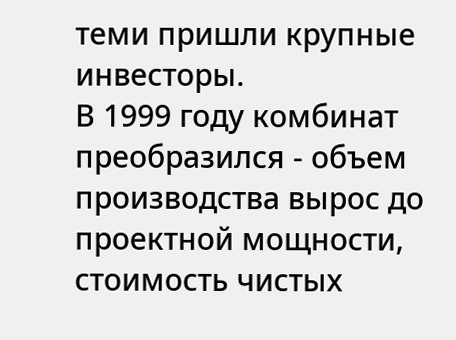теми пришли крупные инвесторы.
В 1999 году комбинат преобразился - объем производства вырос до проектной мощности, стоимость чистых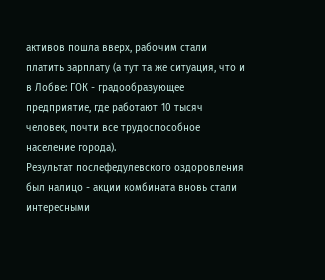активов пошла вверх, рабочим стали платить зарплату (а тут та же ситуация, что и в Лобве: ГОК - градообразующее предприятие, где работают 10 тысяч человек, почти все трудоспособное население города).
Результат послефедулевского оздоровления был налицо - акции комбината вновь стали интересными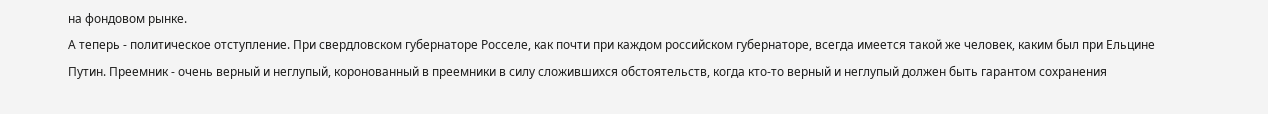на фондовом рынке.
А теперь - политическое отступление. При свердловском губернаторе Росселе, как почти при каждом российском губернаторе, всегда имеется такой же человек, каким был при Ельцине Путин. Преемник - очень верный и неглупый, коронованный в преемники в силу сложившихся обстоятельств, когда кто-то верный и неглупый должен быть гарантом сохранения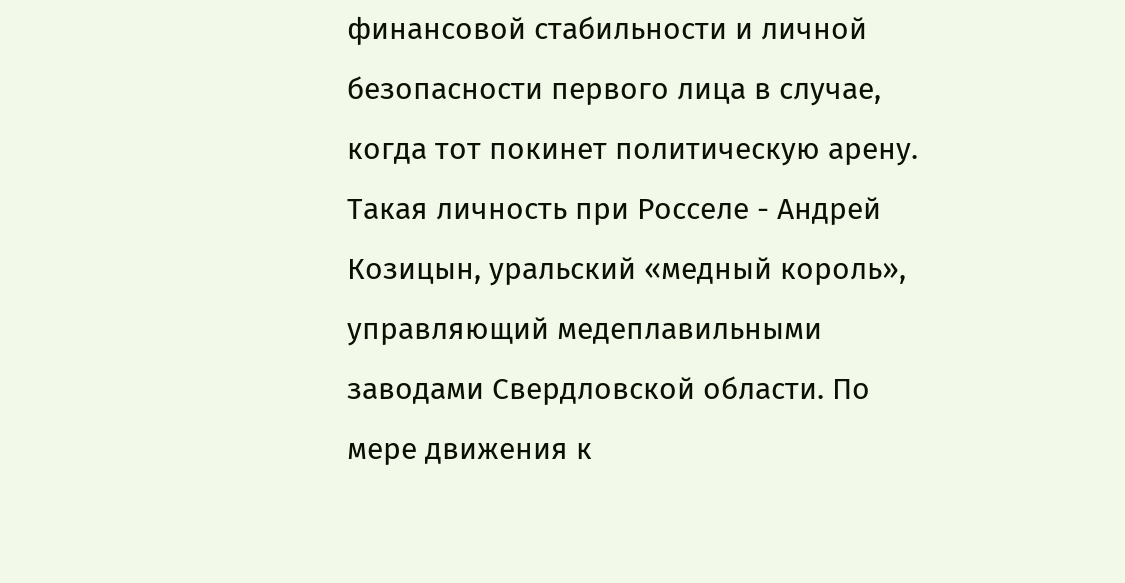финансовой стабильности и личной безопасности первого лица в случае, когда тот покинет политическую арену.
Такая личность при Росселе - Андрей Козицын, уральский «медный король», управляющий медеплавильными заводами Свердловской области. По мере движения к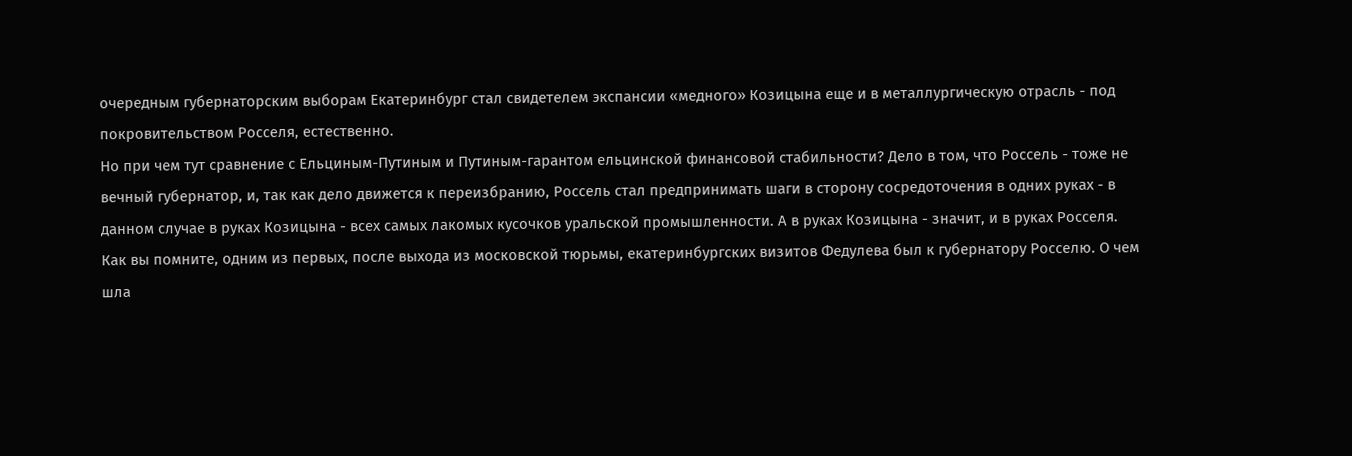очередным губернаторским выборам Екатеринбург стал свидетелем экспансии «медного» Козицына еще и в металлургическую отрасль - под покровительством Росселя, естественно.
Но при чем тут сравнение с Ельциным-Путиным и Путиным-гарантом ельцинской финансовой стабильности? Дело в том, что Россель - тоже не вечный губернатор, и, так как дело движется к переизбранию, Россель стал предпринимать шаги в сторону сосредоточения в одних руках - в данном случае в руках Козицына - всех самых лакомых кусочков уральской промышленности. А в руках Козицына - значит, и в руках Росселя.
Как вы помните, одним из первых, после выхода из московской тюрьмы, екатеринбургских визитов Федулева был к губернатору Росселю. О чем шла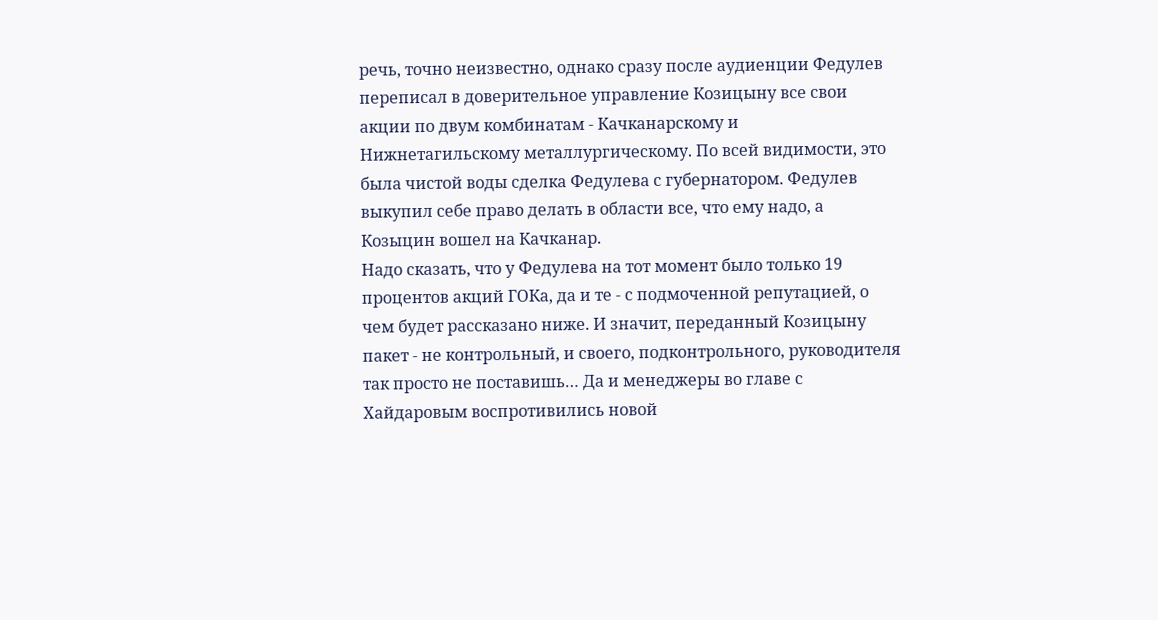речь, точно неизвестно, однако сразу после аудиенции Федулев переписал в доверительное управление Козицыну все свои акции по двум комбинатам - Качканарскому и Нижнетагильскому металлургическому. По всей видимости, это была чистой воды сделка Федулева с губернатором. Федулев выкупил себе право делать в области все, что ему надо, а Козыцин вошел на Качканар.
Надо сказать, что у Федулева на тот момент было только 19 процентов акций ГОКа, да и те - с подмоченной репутацией, о чем будет рассказано ниже. И значит, переданный Козицыну пакет - не контрольный, и своего, подконтрольного, руководителя так просто не поставишь… Да и менеджеры во главе с Хайдаровым воспротивились новой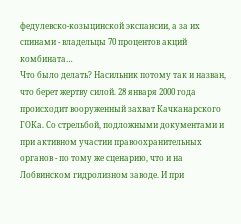федулевско-козыцинской экспансии, а за их спинами - владельцы 70 процентов акций комбината…
Что было делать? Насильник потому так и назван, что берет жертву силой. 28 января 2000 года происходит вооруженный захват Качканарского ГОКа. Со стрельбой, подложными документами и при активном участии правоохранительных органов - по тому же сценарию, что и на Лобвинском гидролизном заводе. И при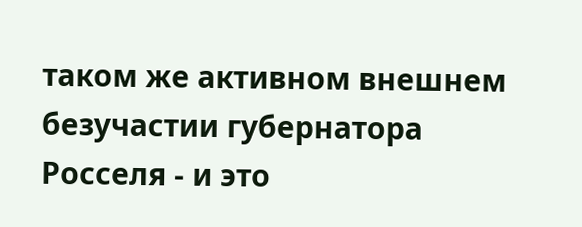таком же активном внешнем безучастии губернатора Росселя - и это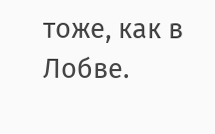тоже, как в Лобве.